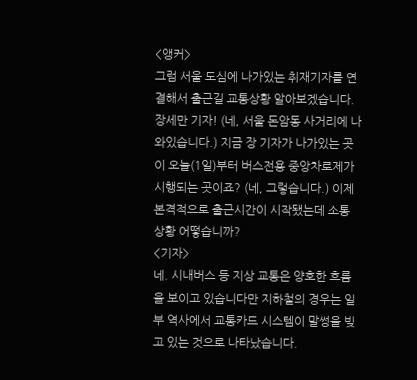<앵커>
그럼 서울 도심에 나가있는 취재기자를 연결해서 출근길 교통상황 알아보겠습니다.
장세만 기자! (네, 서울 돈암동 사거리에 나와있습니다.) 지금 장 기자가 나가있는 곳이 오늘(1일)부터 버스전용 중앙차로제가 시행되는 곳이죠? (네, 그렇습니다.) 이제 본격적으로 출근시간이 시작됐는데 소통 상황 어떻습니까?
<기자>
네. 시내버스 등 지상 교통은 양호한 흐름을 보이고 있습니다만 지하철의 경우는 일부 역사에서 교통카드 시스템이 말썽을 빚고 있는 것으로 나타났습니다.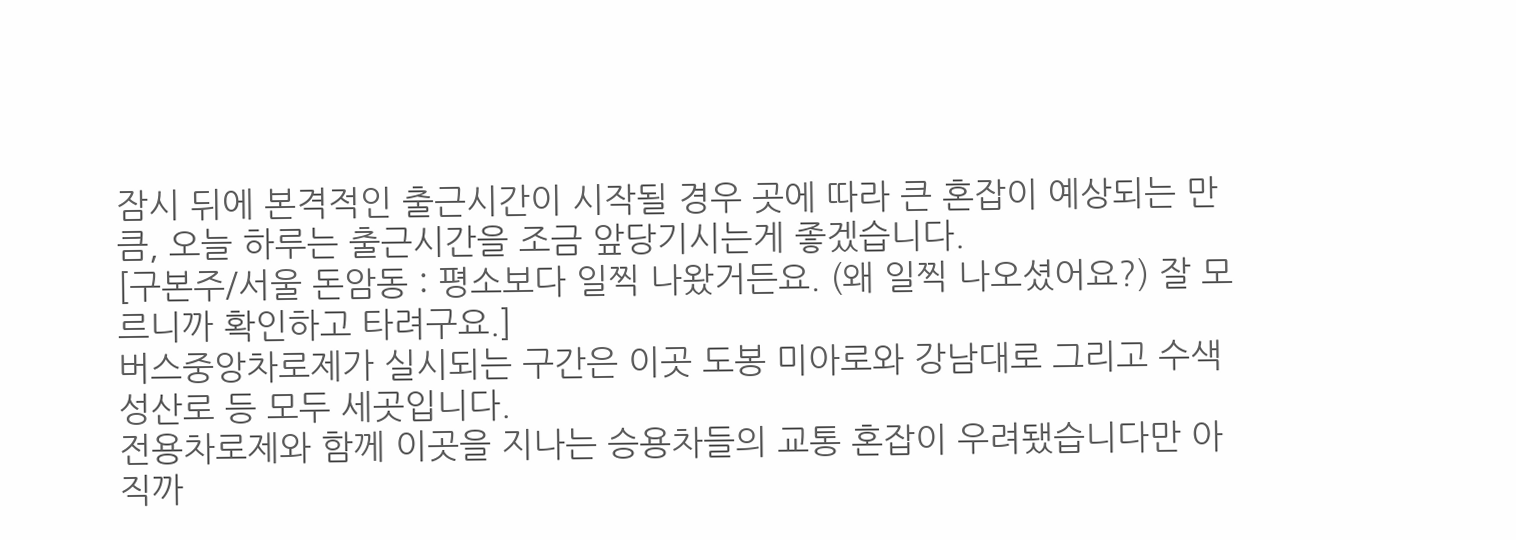잠시 뒤에 본격적인 출근시간이 시작될 경우 곳에 따라 큰 혼잡이 예상되는 만큼, 오늘 하루는 출근시간을 조금 앞당기시는게 좋겠습니다.
[구본주/서울 돈암동 : 평소보다 일찍 나왔거든요. (왜 일찍 나오셨어요?) 잘 모르니까 확인하고 타려구요.]
버스중앙차로제가 실시되는 구간은 이곳 도봉 미아로와 강남대로 그리고 수색 성산로 등 모두 세곳입니다.
전용차로제와 함께 이곳을 지나는 승용차들의 교통 혼잡이 우려됐습니다만 아직까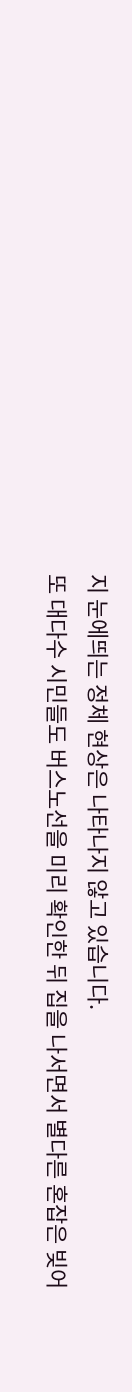지 눈에띄는 정체 현상은 나타나지 않고 있습니다.
또 대다수 시민들도 버스노선을 미리 확인한 뒤 집을 나서면서 별다른 혼잡은 빚어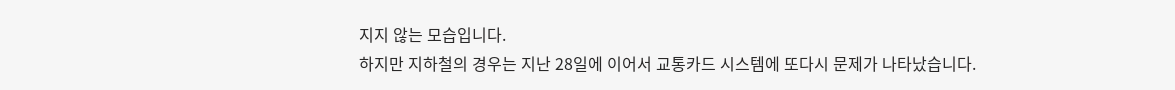지지 않는 모습입니다.
하지만 지하철의 경우는 지난 28일에 이어서 교통카드 시스템에 또다시 문제가 나타났습니다.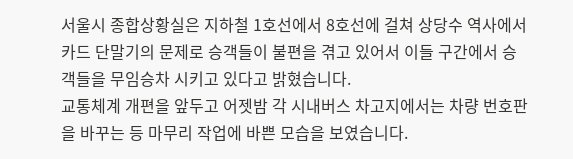서울시 종합상황실은 지하철 1호선에서 8호선에 걸쳐 상당수 역사에서 카드 단말기의 문제로 승객들이 불편을 겪고 있어서 이들 구간에서 승객들을 무임승차 시키고 있다고 밝혔습니다.
교통체계 개편을 앞두고 어젯밤 각 시내버스 차고지에서는 차량 번호판을 바꾸는 등 마무리 작업에 바쁜 모습을 보였습니다.